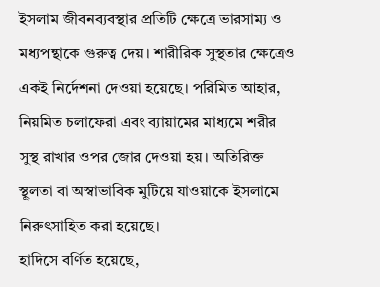ইসলাম জীবনব্যবস্থার প্রতিটি ক্ষেত্রে ভারসাম্য ও মধ্যপন্থাকে গুরুত্ব দেয়। শারীরিক সুস্থতার ক্ষেত্রেও একই নির্দেশনা দেওয়া হয়েছে। পরিমিত আহার, নিয়মিত চলাফেরা এবং ব্যায়ামের মাধ্যমে শরীর সুস্থ রাখার ওপর জোর দেওয়া হয়। অতিরিক্ত স্থূলতা বা অস্বাভাবিক মুটিয়ে যাওয়াকে ইসলামে নিরুৎসাহিত করা হয়েছে।
হাদিসে বর্ণিত হয়েছে,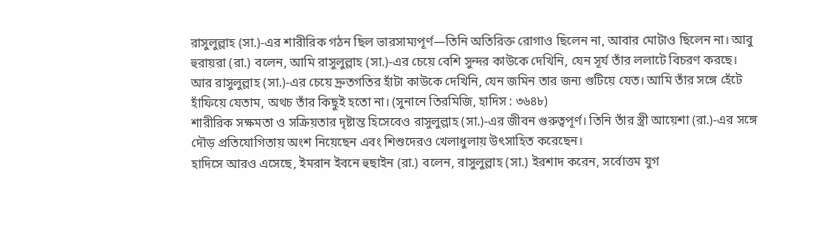রাসুলুল্লাহ (সা.)-এর শারীরিক গঠন ছিল ভারসাম্যপূর্ণ—তিনি অতিরিক্ত রোগাও ছিলেন না, আবার মোটাও ছিলেন না। আবু হুরায়রা (রা.) বলেন, আমি রাসুলুল্লাহ (সা.)-এর চেয়ে বেশি সুন্দর কাউকে দেখিনি, যেন সূর্য তাঁর ললাটে বিচরণ করছে। আর রাসুলুল্লাহ (সা.)-এর চেয়ে দ্রুতগতির হাঁটা কাউকে দেখিনি, যেন জমিন তার জন্য গুটিয়ে যেত। আমি তাঁর সঙ্গে হেঁটে হাঁফিয়ে যেতাম, অথচ তাঁর কিছুই হতো না। (সুনানে তিরমিজি, হাদিস : ৩৬৪৮)
শারীরিক সক্ষমতা ও সক্রিয়তার দৃষ্টান্ত হিসেবেও রাসুলুল্লাহ (সা.)-এর জীবন গুরুত্বপূর্ণ। তিনি তাঁর স্ত্রী আয়েশা (রা.)-এর সঙ্গে দৌড় প্রতিযোগিতায় অংশ নিয়েছেন এবং শিশুদেরও খেলাধুলায় উৎসাহিত করেছেন।
হাদিসে আরও এসেছে, ইমরান ইবনে হুছাইন (রা.) বলেন, রাসুলুল্লাহ (সা.) ইরশাদ করেন, সর্বোত্তম যুগ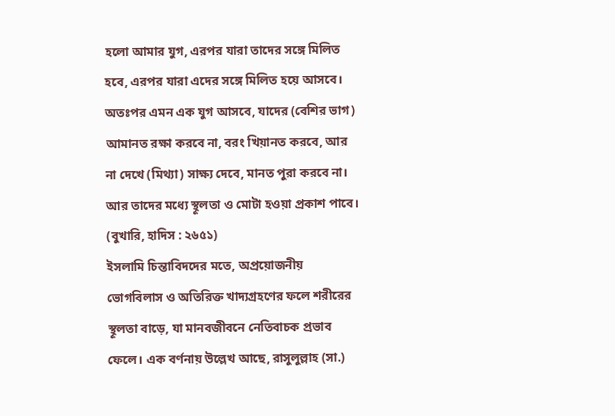হলো আমার যুগ, এরপর যারা তাদের সঙ্গে মিলিত হবে, এরপর যারা এদের সঙ্গে মিলিত হয়ে আসবে। অতঃপর এমন এক যুগ আসবে, যাদের (বেশির ভাগ) আমানত রক্ষা করবে না, বরং খিয়ানত করবে, আর না দেখে (মিথ্যা) সাক্ষ্য দেবে, মানত পুরা করবে না। আর তাদের মধ্যে স্থূলতা ও মোটা হওয়া প্রকাশ পাবে। (বুখারি, হাদিস : ২৬৫১)
ইসলামি চিন্তাবিদদের মতে, অপ্রয়োজনীয় ভোগবিলাস ও অতিরিক্ত খাদ্যগ্রহণের ফলে শরীরের স্থূলতা বাড়ে, যা মানবজীবনে নেতিবাচক প্রভাব ফেলে। এক বর্ণনায় উল্লেখ আছে, রাসুলুল্লাহ (সা.)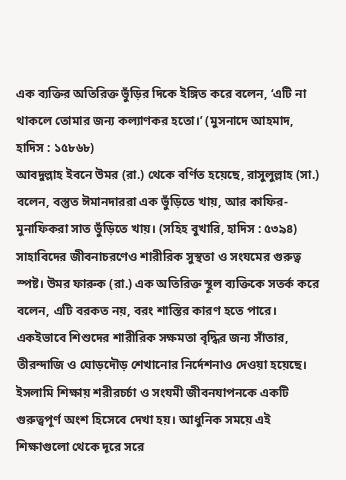এক ব্যক্তির অতিরিক্ত ভুঁড়ির দিকে ইঙ্গিত করে বলেন, ‘এটি না থাকলে তোমার জন্য কল্যাণকর হতো।’ (মুসনাদে আহমাদ, হাদিস : ১৫৮৬৮)
আবদুল্লাহ ইবনে উমর (রা.) থেকে বর্ণিত হয়েছে, রাসুলুল্লাহ (সা.) বলেন, বস্তুত ঈমানদাররা এক ভুঁড়িতে খায়, আর কাফির-মুনাফিকরা সাত ভুঁড়িতে খায়। (সহিহ বুখারি, হাদিস : ৫৩৯৪)
সাহাবিদের জীবনাচরণেও শারীরিক সুস্থতা ও সংযমের গুরুত্ব স্পষ্ট। উমর ফারুক (রা.) এক অতিরিক্ত স্থূল ব্যক্তিকে সতর্ক করে বলেন, এটি বরকত নয়, বরং শাস্তির কারণ হতে পারে। একইভাবে শিশুদের শারীরিক সক্ষমতা বৃদ্ধির জন্য সাঁতার, তীরন্দাজি ও ঘোড়দৌড় শেখানোর নির্দেশনাও দেওয়া হয়েছে।
ইসলামি শিক্ষায় শরীরচর্চা ও সংযমী জীবনযাপনকে একটি গুরুত্বপূর্ণ অংশ হিসেবে দেখা হয়। আধুনিক সময়ে এই শিক্ষাগুলো থেকে দূরে সরে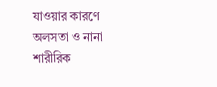যাওয়ার কারণে অলসতা ও নানা শারীরিক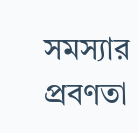সমস্যার প্রবণতা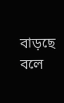বাড়ছে বলে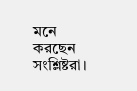মনে করছেন সংশ্লিষ্টরা।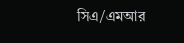সিএ/এমআর